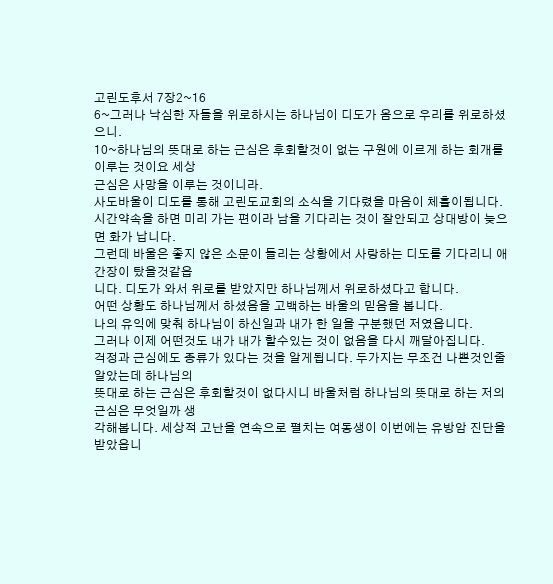고린도후서 7장2~16
6~그러나 낙심한 자들을 위로하시는 하나님이 디도가 옴으로 우리를 위로하셨으니.
10~하나님의 뜻대로 하는 근심은 후회할것이 없는 구원에 이르게 하는 회개를 이루는 것이요 세상
근심은 사망을 이루는 것이니라.
사도바울이 디도를 통해 고린도교회의 소식을 기다렸을 마음이 체휼이됩니다.
시간약속을 하면 미리 가는 편이라 남을 기다리는 것이 잘안되고 상대방이 늦으면 화가 납니다.
그런데 바울은 좋지 않은 소문이 들리는 상황에서 사랑하는 디도를 기다리니 애간장이 탔을것같읍
니다. 디도가 와서 위로를 받았지만 하나님께서 위로하셨다고 합니다.
어떤 상황도 하나님께서 하셨음을 고백하는 바울의 믿음을 봅니다.
나의 유익에 맞춰 하나님이 하신일과 내가 한 일을 구분했던 저였읍니다.
그러나 이제 어떤것도 내가 내가 할수있는 것이 없음을 다시 깨달아집니다.
걱정과 근심에도 종류가 있다는 것을 알게됩니다. 두가지는 무조건 나쁜것인줄 알았는데 하나님의
뜻대로 하는 근심은 후회할것이 없다시니 바울처럼 하나님의 뜻대로 하는 저의 근심은 무엇일까 생
각해봅니다. 세상적 고난을 연속으로 펼치는 여동생이 이번에는 유방암 진단을 받았읍니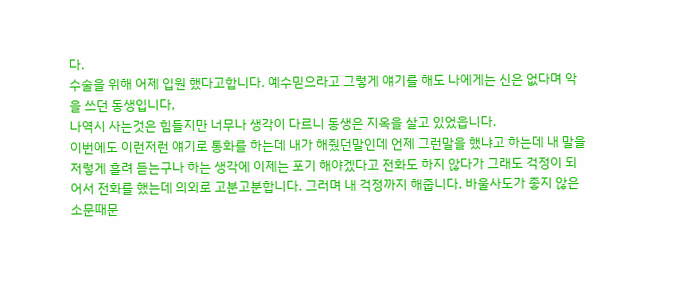다.
수술을 위해 어제 입원 했다고합니다. 예수믿으라고 그렇게 얘기를 해도 나에게는 신은 없다며 악
을 쓰던 동생입니다,
나역시 사는것은 힘들지만 너무나 생각이 다르니 동생은 지옥을 살고 있었읍니다.
이번에도 이런저런 얘기로 통화를 하는데 내가 해줬던말인데 언제 그런말을 했냐고 하는데 내 말을
저렇게 흘려 듣는구나 하는 생각에 이제는 포기 해야겠다고 전화도 하지 않다가 그래도 걱정이 되
어서 전화를 했는데 의외로 고분고분합니다. 그러며 내 걱정까지 해줍니다. 바울사도가 좋지 않은
소문때문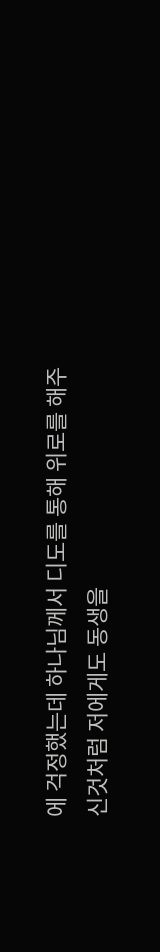에 걱정했는데 하나님께서 디도를 통해 위로를 해주신것처럼 저에게도 동생을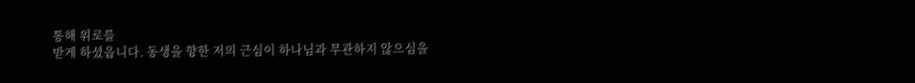통해 위로를
받게 하셨읍니다. 동생을 향한 저의 근심이 하나님과 무관하지 않으심을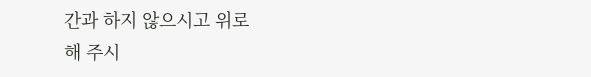간과 하지 않으시고 위로
해 주시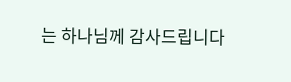는 하나님께 감사드립니다